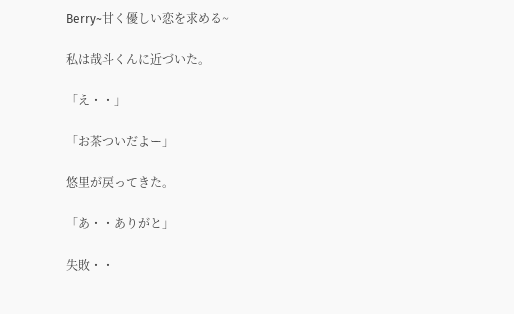Berry~甘く優しい恋を求める~

私は哉斗くんに近づいた。

「え・・」

「お茶ついだよー」

悠里が戻ってきた。

「あ・・ありがと」

失敗・・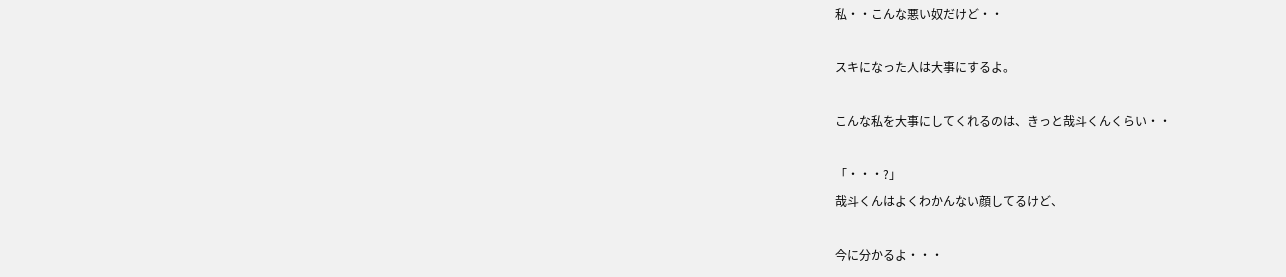私・・こんな悪い奴だけど・・

スキになった人は大事にするよ。

こんな私を大事にしてくれるのは、きっと哉斗くんくらい・・

「・・・?」
哉斗くんはよくわかんない顔してるけど、

今に分かるよ・・・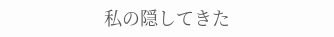私の隠してきた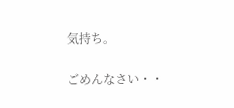気持ち。

ごめんなさい・・